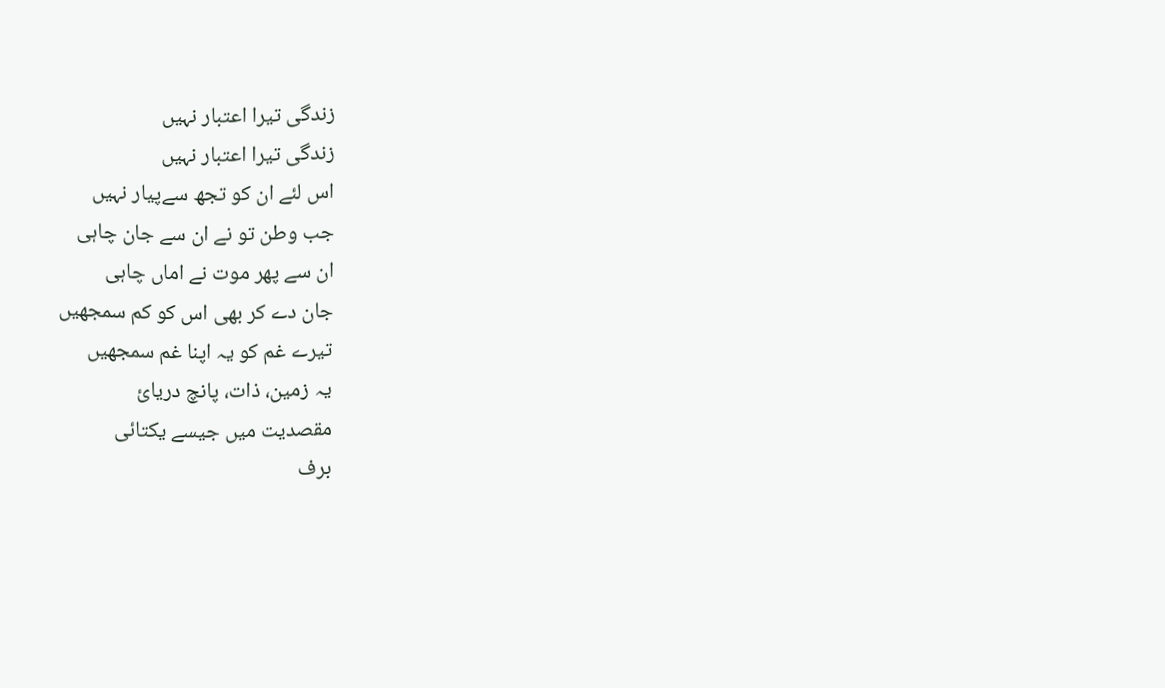زندگی تیرا اعتبار نہیں
زندگی تیرا اعتبار نہیں
اس لئے ان کو تجھ سےپیار نہیں
جب وطن تو نے ان سے جان چاہی
ان سے پھر موت نے اماں چاہی
جان دے کر بھی اس کو کم سمجھیں
تیرے غم کو یہ اپنا غم سمجھیں
یہ زمین، ذات، پانچ دریائ
مقصدیت میں جیسے یکتائی
برف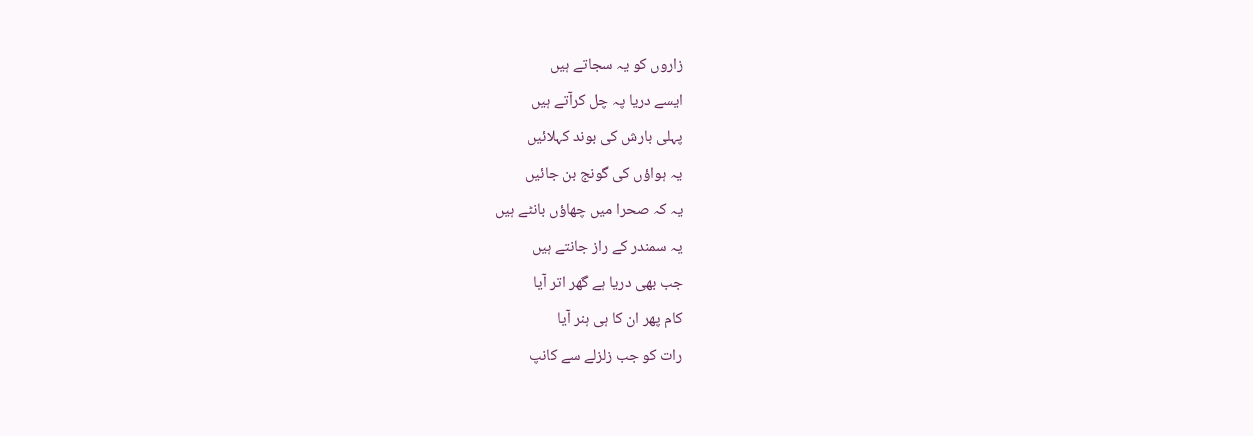زاروں کو یہ سجاتے ہیں
ایسے دریا پہ چل کرآتے ہیں
پہلی بارش کی بوند کہلائیں
یہ ہواؤں کی گونج بن جائیں
یہ کہ صحرا میں چھاؤں بانٹے ہیں
یہ سمندر کے راز جانتے ہیں
جب بھی دریا ہے گھر اتر آیا
کام پھر ان کا ہی ہنر آیا
رات کو جب زلزلے سے کانپ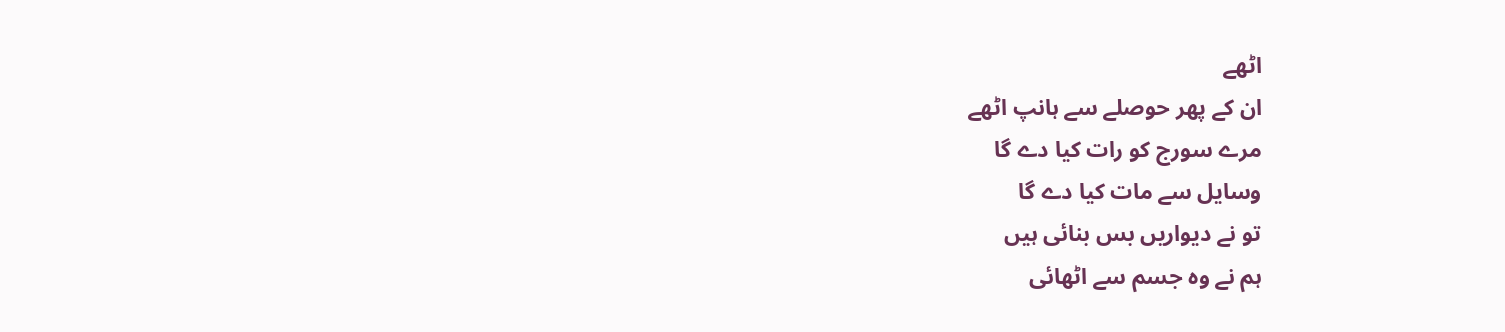اٹھے
ان کے پھر حوصلے سے ہانپ اٹھے
مرے سورج کو رات کیا دے گا
وسایل سے مات کیا دے گا
تو نے دیواریں بس بنائی ہیں
ہم نے وہ جسم سے اٹھائی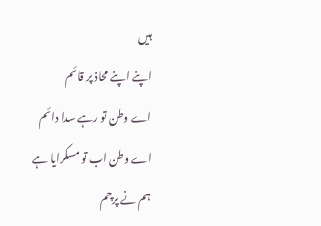ہیں
اپنے اپنے محاذ پر قائم
اے وطن تو رہے سدا دائم
اے وطن اب تو مسکرایا ہے
ہم نے پرچم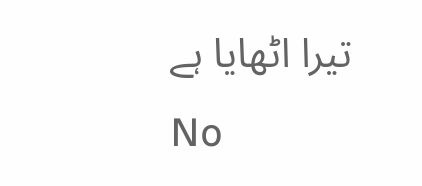تیرا اٹھایا ہے
No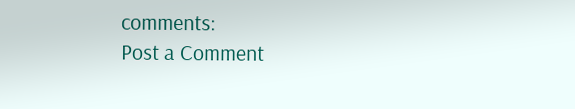comments:
Post a Comment